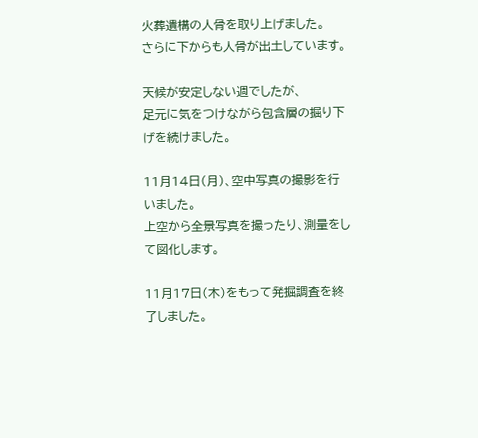火葬遺構の人骨を取り上げました。
さらに下からも人骨が出土しています。

天候が安定しない週でしたが、
足元に気をつけながら包含層の掘り下げを続けました。

11月14日(月)、空中写真の撮影を行いました。
上空から全景写真を撮ったり、測量をして図化します。

11月17日(木)をもって発掘調査を終了しました。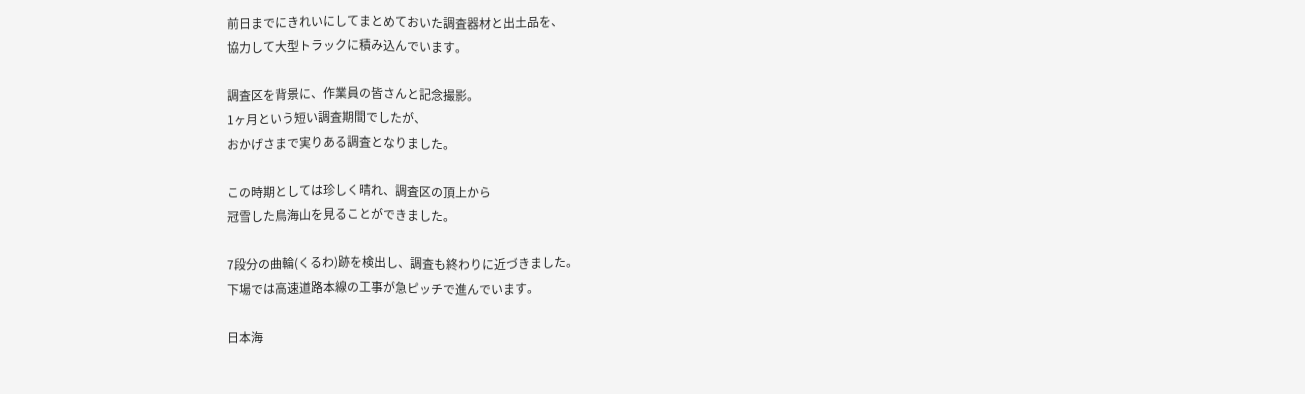前日までにきれいにしてまとめておいた調査器材と出土品を、
協力して大型トラックに積み込んでいます。

調査区を背景に、作業員の皆さんと記念撮影。
1ヶ月という短い調査期間でしたが、
おかげさまで実りある調査となりました。

この時期としては珍しく晴れ、調査区の頂上から
冠雪した鳥海山を見ることができました。

7段分の曲輪(くるわ)跡を検出し、調査も終わりに近づきました。
下場では高速道路本線の工事が急ピッチで進んでいます。

日本海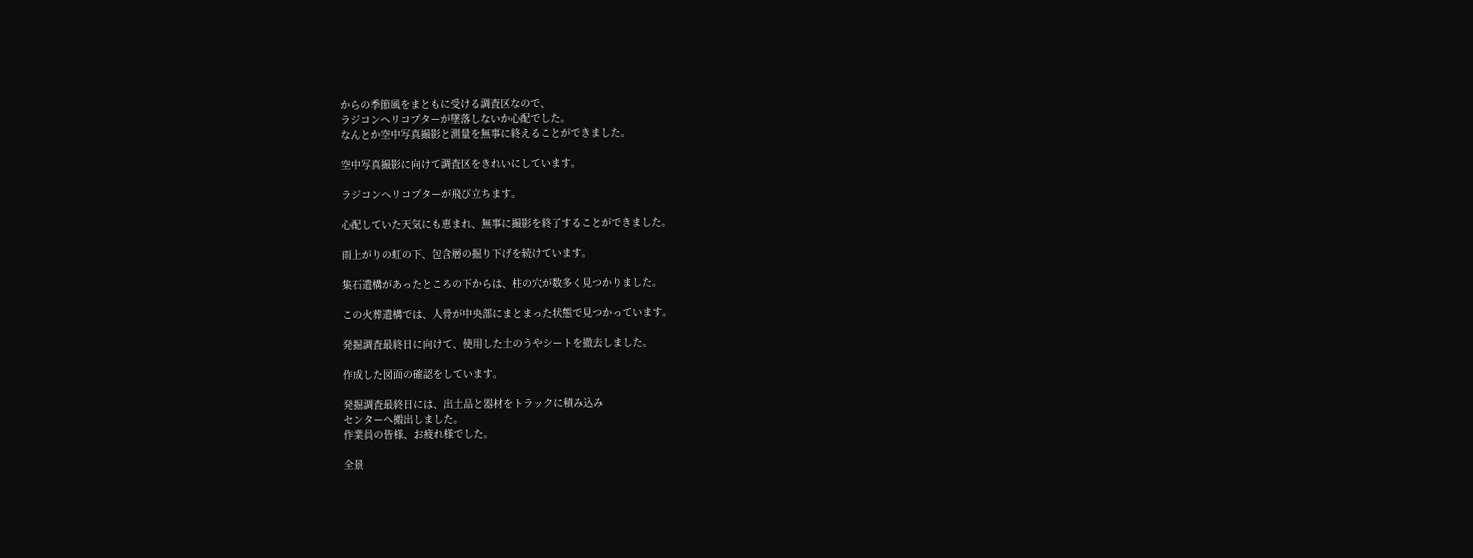からの季節風をまともに受ける調査区なので、
ラジコンヘリコプターが墜落しないか心配でした。
なんとか空中写真撮影と測量を無事に終えることができました。

空中写真撮影に向けて調査区をきれいにしています。

ラジコンヘリコプターが飛び立ちます。

心配していた天気にも恵まれ、無事に撮影を終了することができました。

雨上がりの虹の下、包含層の掘り下げを続けています。

集石遺構があったところの下からは、柱の穴が数多く見つかりました。

この火葬遺構では、人骨が中央部にまとまった状態で見つかっています。

発掘調査最終日に向けて、使用した土のうやシートを撤去しました。

作成した図面の確認をしています。

発掘調査最終日には、出土品と器材をトラックに積み込み
センターへ搬出しました。
作業員の皆様、お疲れ様でした。

全景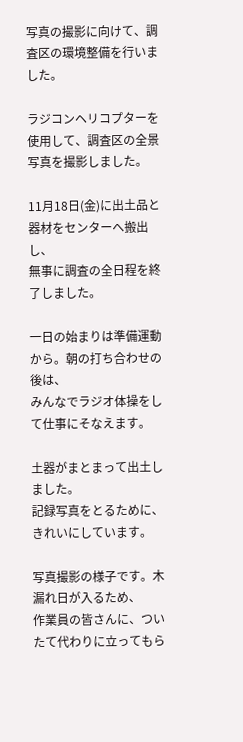写真の撮影に向けて、調査区の環境整備を行いました。

ラジコンヘリコプターを使用して、調査区の全景写真を撮影しました。

11月18日(金)に出土品と器材をセンターへ搬出し、
無事に調査の全日程を終了しました。

一日の始まりは準備運動から。朝の打ち合わせの後は、
みんなでラジオ体操をして仕事にそなえます。

土器がまとまって出土しました。
記録写真をとるために、きれいにしています。

写真撮影の様子です。木漏れ日が入るため、
作業員の皆さんに、ついたて代わりに立ってもら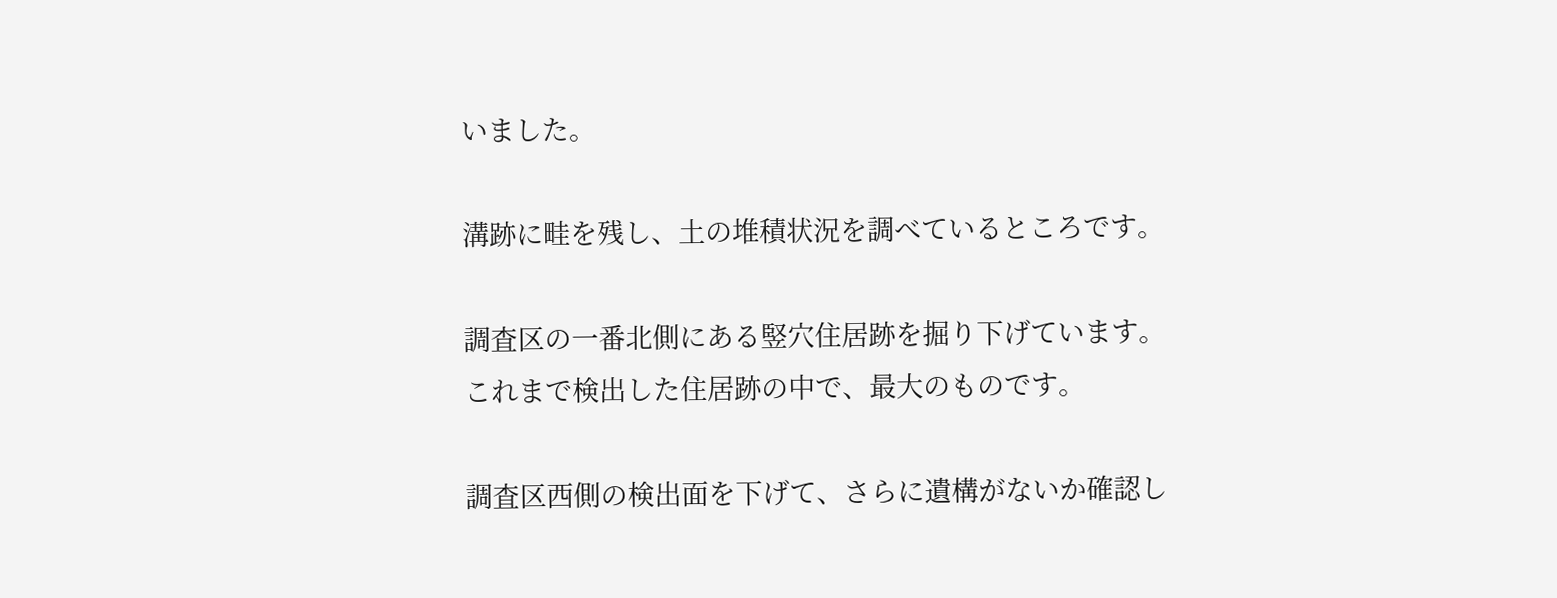いました。

溝跡に畦を残し、土の堆積状況を調べているところです。

調査区の一番北側にある竪穴住居跡を掘り下げています。
これまで検出した住居跡の中で、最大のものです。

調査区西側の検出面を下げて、さらに遺構がないか確認し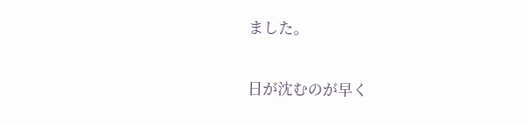ました。

日が沈むのが早く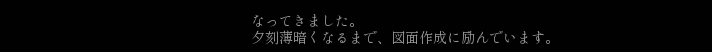なってきました。
夕刻薄暗くなるまで、図面作成に励んでいます。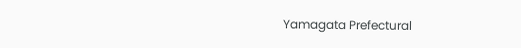Yamagata Prefectural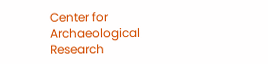Center for Archaeological Research